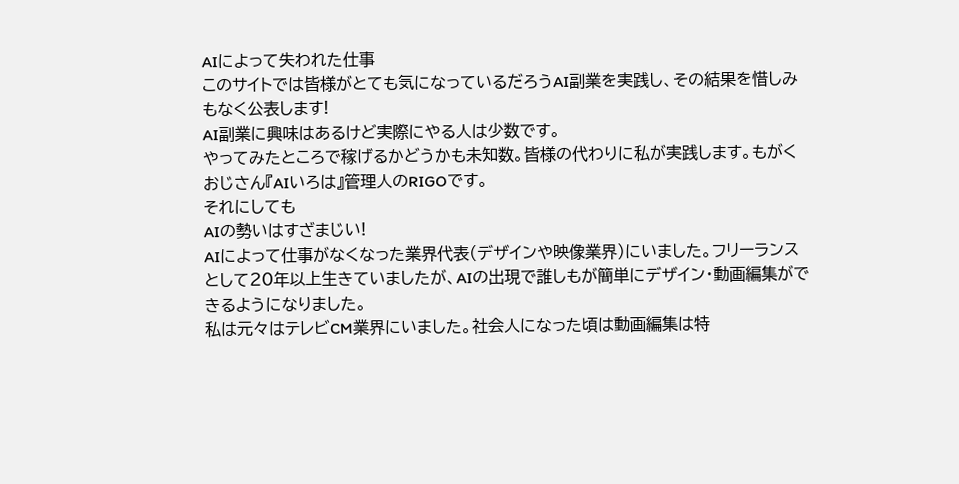AIによって失われた仕事
このサイトでは皆様がとても気になっているだろうAI副業を実践し、その結果を惜しみもなく公表します!
AI副業に興味はあるけど実際にやる人は少数です。
やってみたところで稼げるかどうかも未知数。皆様の代わりに私が実践します。もがくおじさん『AIいろは』管理人のRIGOです。
それにしても
AIの勢いはすざまじい!
AIによって仕事がなくなった業界代表(デザインや映像業界)にいました。フリーランスとして20年以上生きていましたが、AIの出現で誰しもが簡単にデザイン・動画編集ができるようになりました。
私は元々はテレビCM業界にいました。社会人になった頃は動画編集は特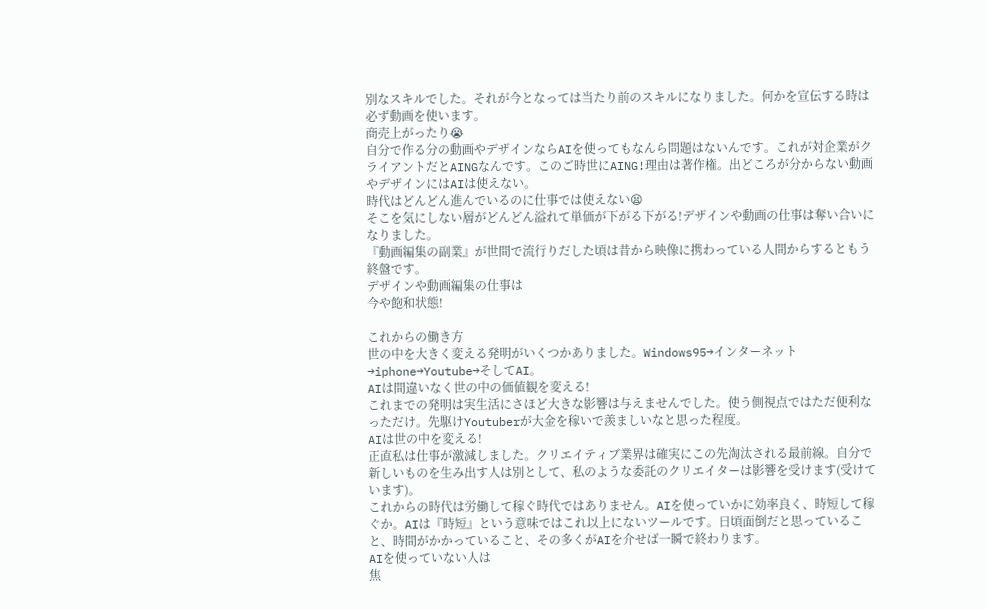別なスキルでした。それが今となっては当たり前のスキルになりました。何かを宣伝する時は必ず動画を使います。
商売上がったり😭
自分で作る分の動画やデザインならAIを使ってもなんら問題はないんです。これが対企業がクライアントだとAINGなんです。このご時世にAING!理由は著作権。出どころが分からない動画やデザインにはAIは使えない。
時代はどんどん進んでいるのに仕事では使えない😫
そこを気にしない層がどんどん溢れて単価が下がる下がる!デザインや動画の仕事は奪い合いになりました。
『動画編集の副業』が世間で流行りだした頃は昔から映像に携わっている人間からするともう終盤です。
デザインや動画編集の仕事は
今や飽和状態!

これからの働き方
世の中を大きく変える発明がいくつかありました。Windows95→インターネット→iphone→Youtube→そしてAI。
AIは間違いなく世の中の価値観を変える!
これまでの発明は実生活にさほど大きな影響は与えませんでした。使う側視点ではただ便利なっただけ。先駆けYoutuberが大金を稼いで羨ましいなと思った程度。
AIは世の中を変える!
正直私は仕事が激減しました。クリエイティブ業界は確実にこの先淘汰される最前線。自分で新しいものを生み出す人は別として、私のような委託のクリエイターは影響を受けます(受けています)。
これからの時代は労働して稼ぐ時代ではありません。AIを使っていかに効率良く、時短して稼ぐか。AIは『時短』という意味ではこれ以上にないツールです。日頃面倒だと思っていること、時間がかかっていること、その多くがAIを介せば一瞬で終わります。
AIを使っていない人は
焦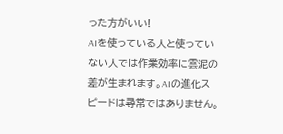った方がいい!
AIを使っている人と使っていない人では作業効率に雲泥の差が生まれます。AIの進化スピードは尋常ではありません。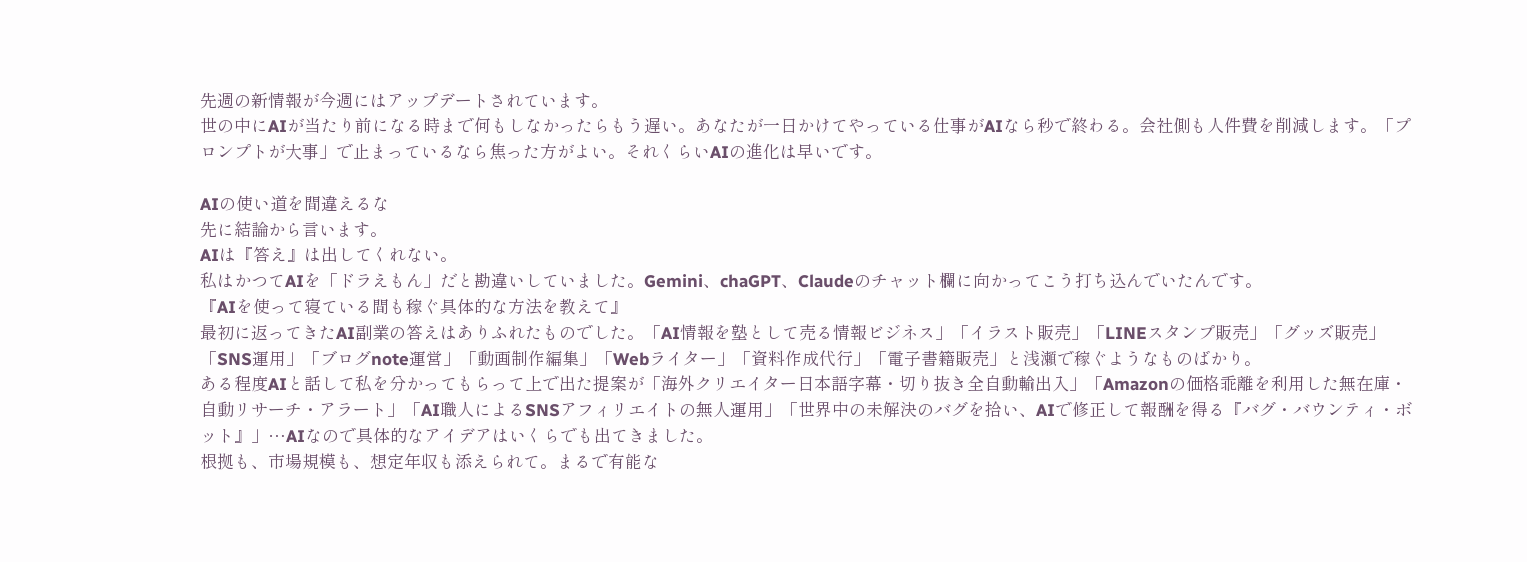先週の新情報が今週にはアップデートされています。
世の中にAIが当たり前になる時まで何もしなかったらもう遅い。あなたが一日かけてやっている仕事がAIなら秒で終わる。会社側も人件費を削減します。「プロンプトが大事」で止まっているなら焦った方がよい。それくらいAIの進化は早いです。

AIの使い道を間違えるな
先に結論から言います。
AIは『答え』は出してくれない。
私はかつてAIを「ドラえもん」だと勘違いしていました。Gemini、chaGPT、Claudeのチャット欄に向かってこう打ち込んでいたんです。
『AIを使って寝ている間も稼ぐ具体的な方法を教えて』
最初に返ってきたAI副業の答えはありふれたものでした。「AI情報を塾として売る情報ビジネス」「イラスト販売」「LINEスタンプ販売」「グッズ販売」「SNS運用」「ブログnote運営」「動画制作編集」「Webライター」「資料作成代行」「電子書籍販売」と浅瀬で稼ぐようなものばかり。
ある程度AIと話して私を分かってもらって上で出た提案が「海外クリエイター日本語字幕・切り抜き全自動輸出入」「Amazonの価格乖離を利用した無在庫・自動リサーチ・アラート」「AI職人によるSNSアフィリエイトの無人運用」「世界中の未解決のバグを拾い、AIで修正して報酬を得る『バグ・バウンティ・ボット』」…AIなので具体的なアイデアはいくらでも出てきました。
根拠も、市場規模も、想定年収も添えられて。まるで有能な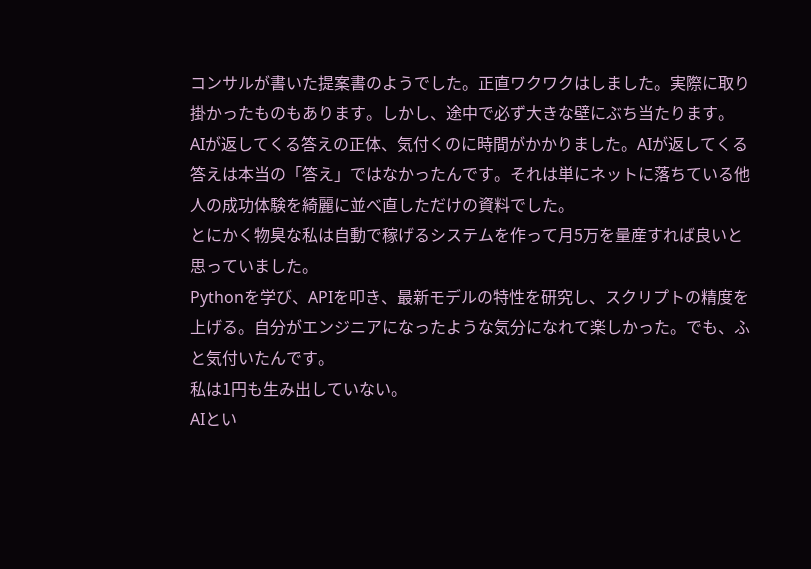コンサルが書いた提案書のようでした。正直ワクワクはしました。実際に取り掛かったものもあります。しかし、途中で必ず大きな壁にぶち当たります。
AIが返してくる答えの正体、気付くのに時間がかかりました。AIが返してくる答えは本当の「答え」ではなかったんです。それは単にネットに落ちている他人の成功体験を綺麗に並べ直しただけの資料でした。
とにかく物臭な私は自動で稼げるシステムを作って月5万を量産すれば良いと思っていました。
Pythonを学び、APIを叩き、最新モデルの特性を研究し、スクリプトの精度を上げる。自分がエンジニアになったような気分になれて楽しかった。でも、ふと気付いたんです。
私は1円も生み出していない。
AIとい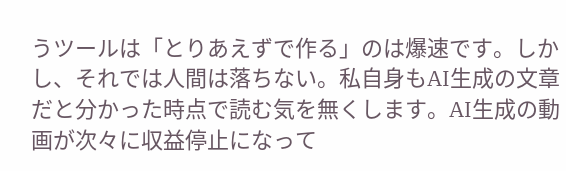うツールは「とりあえずで作る」のは爆速です。しかし、それでは人間は落ちない。私自身もAI生成の文章だと分かった時点で読む気を無くします。AI生成の動画が次々に収益停止になって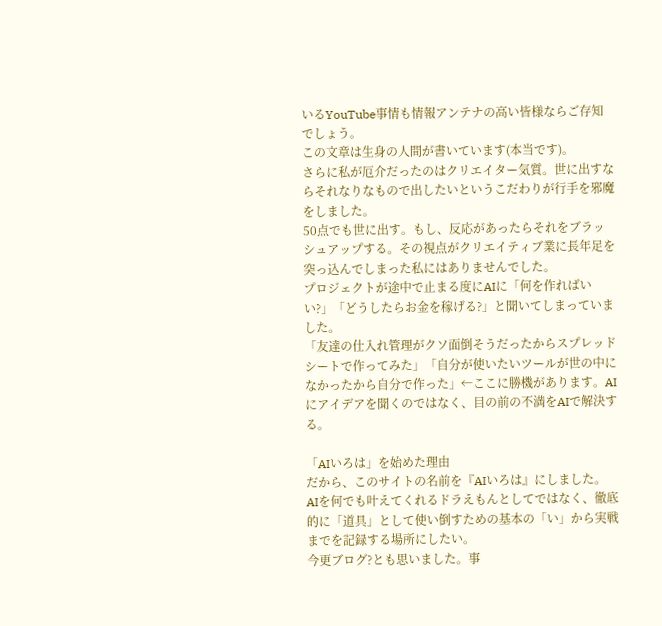いるYouTube事情も情報アンテナの高い皆様ならご存知でしょう。
この文章は生身の人間が書いています(本当です)。
さらに私が厄介だったのはクリエイター気質。世に出すならそれなりなもので出したいというこだわりが行手を邪魔をしました。
50点でも世に出す。もし、反応があったらそれをブラッシュアップする。その視点がクリエイティブ業に長年足を突っ込んでしまった私にはありませんでした。
プロジェクトが途中で止まる度にAIに「何を作ればいい?」「どうしたらお金を稼げる?」と聞いてしまっていました。
「友達の仕入れ管理がクソ面倒そうだったからスプレッドシートで作ってみた」「自分が使いたいツールが世の中になかったから自分で作った」←ここに勝機があります。AIにアイデアを聞くのではなく、目の前の不満をAIで解決する。

「AIいろは」を始めた理由
だから、このサイトの名前を『AIいろは』にしました。
AIを何でも叶えてくれるドラえもんとしてではなく、徹底的に「道具」として使い倒すための基本の「い」から実戦までを記録する場所にしたい。
今更ブログ?とも思いました。事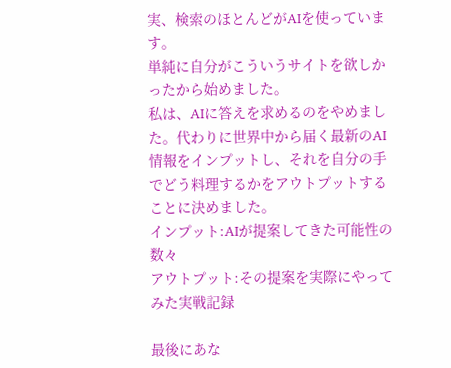実、検索のほとんどがAIを使っています。
単純に自分がこういうサイトを欲しかったから始めました。
私は、AIに答えを求めるのをやめました。代わりに世界中から届く最新のAI情報をインプットし、それを自分の手でどう料理するかをアウトプットすることに決めました。
インプット:AIが提案してきた可能性の数々
アウトプット:その提案を実際にやってみた実戦記録

最後にあな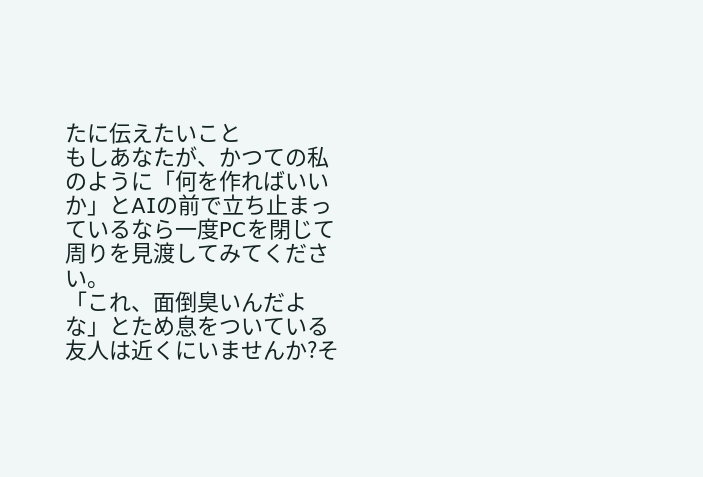たに伝えたいこと
もしあなたが、かつての私のように「何を作ればいいか」とAIの前で立ち止まっているなら一度PCを閉じて周りを見渡してみてください。
「これ、面倒臭いんだよな」とため息をついている友人は近くにいませんか?そ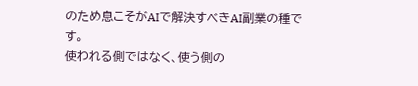のため息こそがAIで解決すべきAI副業の種です。
使われる側ではなく、使う側の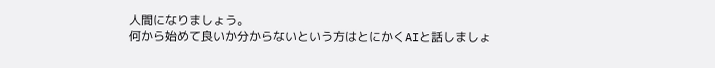人間になりましょう。
何から始めて良いか分からないという方はとにかくAIと話しましょ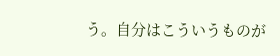う。自分はこういうものが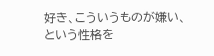好き、こういうものが嫌い、という性格を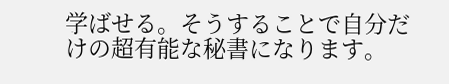学ばせる。そうすることで自分だけの超有能な秘書になります。